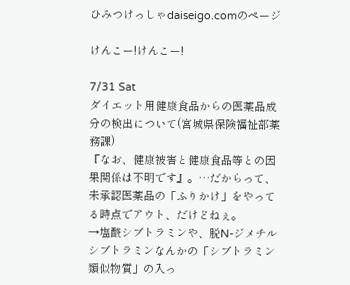ひみつけっしゃdaiseigo.comのページ

けんこー!けんこー!

7/31 Sat
ダイエット用健康食品からの医薬品成分の検出について(宮城県保険福祉部薬務課)
『なお、健康被害と健康食品等との因果関係は不明です』。…だからって、未承認医薬品の「ふりかけ」をやってる時点でアウト、だけどねぇ。
→塩酸シブトラミンや、脱N-ジメチルシブトラミンなんかの「シブトラミン類似物質」の入っ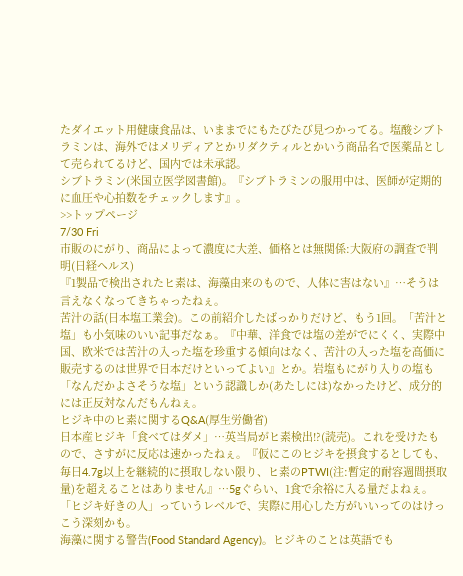たダイエット用健康食品は、いままでにもたびたび見つかってる。塩酸シブトラミンは、海外ではメリディアとかリダクティルとかいう商品名で医薬品として売られてるけど、国内では未承認。
シブトラミン(米国立医学図書館)。『シブトラミンの服用中は、医師が定期的に血圧や心拍数をチェックします』。
>>トップページ
7/30 Fri
市販のにがり、商品によって濃度に大差、価格とは無関係:大阪府の調査で判明(日経ヘルス)
『1製品で検出されたヒ素は、海藻由来のもので、人体に害はない』…そうは言えなくなってきちゃったねぇ。
苦汁の話(日本塩工業会)。この前紹介したばっかりだけど、もう1回。「苦汁と塩」も小気味のいい記事だなぁ。『中華、洋食では塩の差がでにくく、実際中国、欧米では苦汁の入った塩を珍重する傾向はなく、苦汁の入った塩を高価に販売するのは世界で日本だけといってよい』とか。岩塩もにがり入りの塩も「なんだかよさそうな塩」という認識しか(あたしには)なかったけど、成分的には正反対なんだもんねぇ。
ヒジキ中のヒ素に関するQ&A(厚生労働省)
日本産ヒジキ「食べてはダメ」…英当局がヒ素検出!?(読売)。これを受けたもので、さすがに反応は速かったねぇ。『仮にこのヒジキを摂食するとしても、毎日4.7g以上を継続的に摂取しない限り、ヒ素のPTWI(注:暫定的耐容週間摂取量)を超えることはありません』…5gぐらい、1食で余裕に入る量だよねぇ。「ヒジキ好きの人」っていうレベルで、実際に用心した方がいいってのはけっこう深刻かも。
海藻に関する警告(Food Standard Agency)。ヒジキのことは英語でも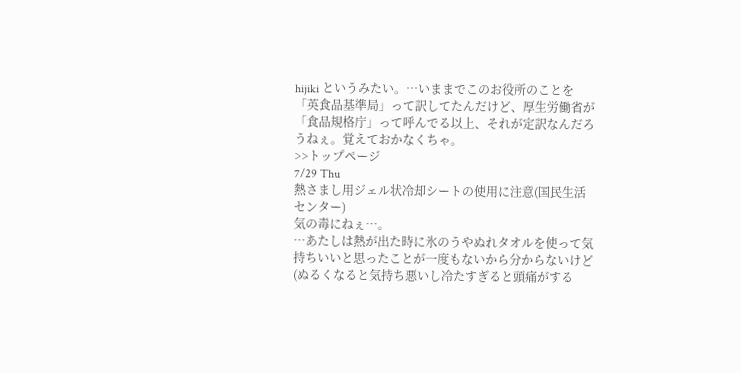hijiki というみたい。…いままでこのお役所のことを「英食品基準局」って訳してたんだけど、厚生労働省が「食品規格庁」って呼んでる以上、それが定訳なんだろうねぇ。覚えておかなくちゃ。
>>トップページ
7/29 Thu
熱さまし用ジェル状冷却シートの使用に注意(国民生活センター)
気の毒にねぇ…。
…あたしは熱が出た時に氷のうやぬれタオルを使って気持ちいいと思ったことが一度もないから分からないけど(ぬるくなると気持ち悪いし冷たすぎると頭痛がする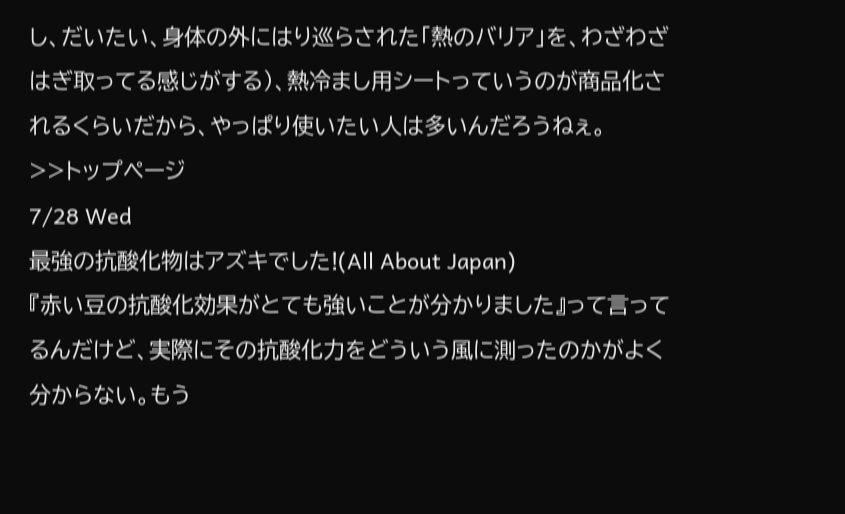し、だいたい、身体の外にはり巡らされた「熱のバリア」を、わざわざはぎ取ってる感じがする)、熱冷まし用シートっていうのが商品化されるくらいだから、やっぱり使いたい人は多いんだろうねぇ。
>>トップページ
7/28 Wed
最強の抗酸化物はアズキでした!(All About Japan)
『赤い豆の抗酸化効果がとても強いことが分かりました』って言ってるんだけど、実際にその抗酸化力をどういう風に測ったのかがよく分からない。もう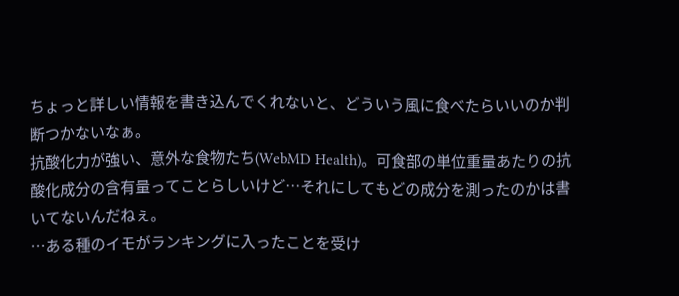ちょっと詳しい情報を書き込んでくれないと、どういう風に食べたらいいのか判断つかないなぁ。
抗酸化力が強い、意外な食物たち(WebMD Health)。可食部の単位重量あたりの抗酸化成分の含有量ってことらしいけど…それにしてもどの成分を測ったのかは書いてないんだねぇ。
…ある種のイモがランキングに入ったことを受け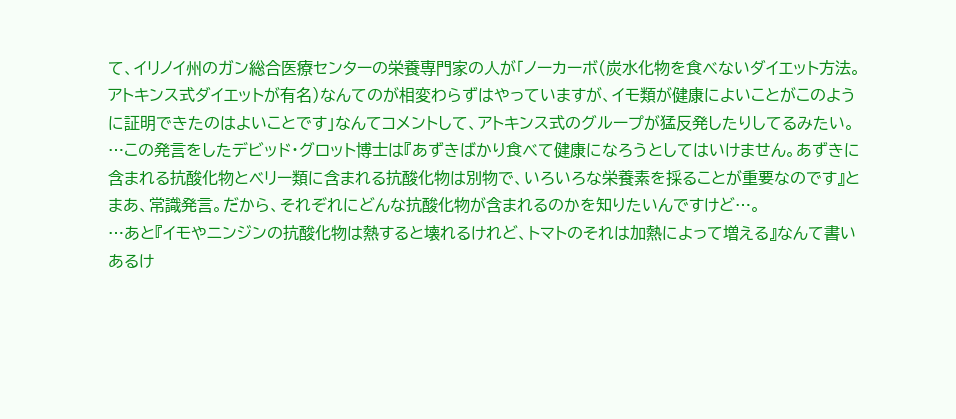て、イリノイ州のガン総合医療センターの栄養専門家の人が「ノーカーボ(炭水化物を食べないダイエット方法。アトキンス式ダイエットが有名)なんてのが相変わらずはやっていますが、イモ類が健康によいことがこのように証明できたのはよいことです」なんてコメントして、アトキンス式のグループが猛反発したりしてるみたい。
…この発言をしたデビッド・グロット博士は『あずきばかり食べて健康になろうとしてはいけません。あずきに含まれる抗酸化物とベリー類に含まれる抗酸化物は別物で、いろいろな栄養素を採ることが重要なのです』とまあ、常識発言。だから、それぞれにどんな抗酸化物が含まれるのかを知りたいんですけど…。
…あと『イモやニンジンの抗酸化物は熱すると壊れるけれど、トマトのそれは加熱によって増える』なんて書いあるけ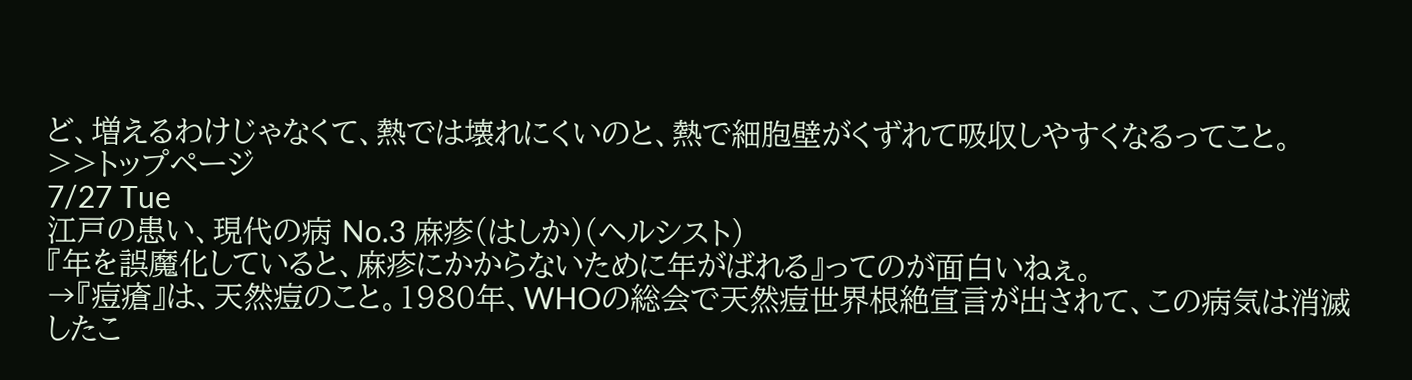ど、増えるわけじゃなくて、熱では壊れにくいのと、熱で細胞壁がくずれて吸収しやすくなるってこと。
>>トップページ
7/27 Tue
江戸の患い、現代の病 No.3 麻疹(はしか)(ヘルシスト)
『年を誤魔化していると、麻疹にかからないために年がばれる』ってのが面白いねぇ。
→『痘瘡』は、天然痘のこと。1980年、WHOの総会で天然痘世界根絶宣言が出されて、この病気は消滅したこ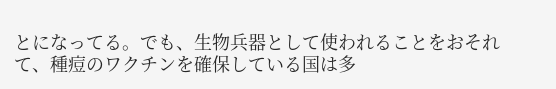とになってる。でも、生物兵器として使われることをおそれて、種痘のワクチンを確保している国は多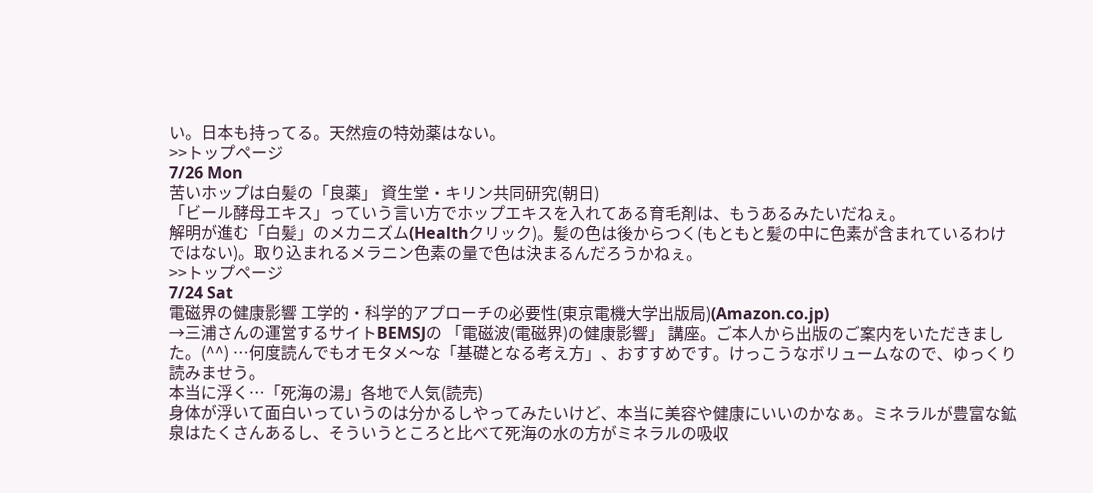い。日本も持ってる。天然痘の特効薬はない。
>>トップページ
7/26 Mon
苦いホップは白髪の「良薬」 資生堂・キリン共同研究(朝日)
「ビール酵母エキス」っていう言い方でホップエキスを入れてある育毛剤は、もうあるみたいだねぇ。
解明が進む「白髪」のメカニズム(Healthクリック)。髪の色は後からつく(もともと髪の中に色素が含まれているわけではない)。取り込まれるメラニン色素の量で色は決まるんだろうかねぇ。
>>トップページ
7/24 Sat
電磁界の健康影響 工学的・科学的アプローチの必要性(東京電機大学出版局)(Amazon.co.jp)
→三浦さんの運営するサイトBEMSJの 「電磁波(電磁界)の健康影響」 講座。ご本人から出版のご案内をいただきました。(^^) …何度読んでもオモタメ〜な「基礎となる考え方」、おすすめです。けっこうなボリュームなので、ゆっくり読みませう。
本当に浮く…「死海の湯」各地で人気(読売)
身体が浮いて面白いっていうのは分かるしやってみたいけど、本当に美容や健康にいいのかなぁ。ミネラルが豊富な鉱泉はたくさんあるし、そういうところと比べて死海の水の方がミネラルの吸収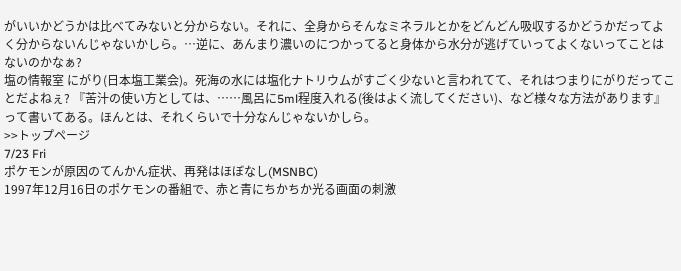がいいかどうかは比べてみないと分からない。それに、全身からそんなミネラルとかをどんどん吸収するかどうかだってよく分からないんじゃないかしら。…逆に、あんまり濃いのにつかってると身体から水分が逃げていってよくないってことはないのかなぁ?
塩の情報室 にがり(日本塩工業会)。死海の水には塩化ナトリウムがすごく少ないと言われてて、それはつまりにがりだってことだよねぇ? 『苦汁の使い方としては、……風呂に5ml程度入れる(後はよく流してください)、など様々な方法があります』って書いてある。ほんとは、それくらいで十分なんじゃないかしら。
>>トップページ
7/23 Fri
ポケモンが原因のてんかん症状、再発はほぼなし(MSNBC)
1997年12月16日のポケモンの番組で、赤と青にちかちか光る画面の刺激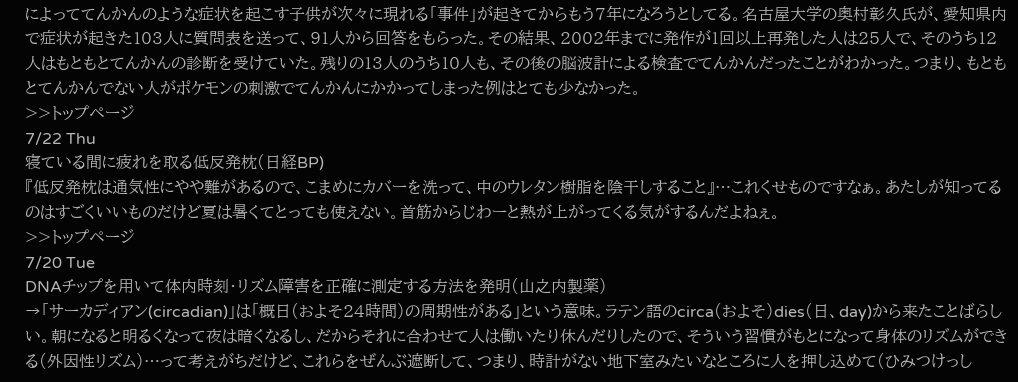によっててんかんのような症状を起こす子供が次々に現れる「事件」が起きてからもう7年になろうとしてる。名古屋大学の奥村彰久氏が、愛知県内で症状が起きた103人に質問表を送って、91人から回答をもらった。その結果、2002年までに発作が1回以上再発した人は25人で、そのうち12人はもともとてんかんの診断を受けていた。残りの13人のうち10人も、その後の脳波計による検査でてんかんだったことがわかった。つまり、もともとてんかんでない人がポケモンの刺激でてんかんにかかってしまった例はとても少なかった。
>>トップページ
7/22 Thu
寝ている間に疲れを取る低反発枕(日経BP)
『低反発枕は通気性にやや難があるので、こまめにカバーを洗って、中のウレタン樹脂を陰干しすること』…これくせものですなぁ。あたしが知ってるのはすごくいいものだけど夏は暑くてとっても使えない。首筋からじわーと熱が上がってくる気がするんだよねぇ。
>>トップページ
7/20 Tue
DNAチップを用いて体内時刻・リズム障害を正確に測定する方法を発明(山之内製薬)
→「サーカディアン(circadian)」は「概日(およそ24時間)の周期性がある」という意味。ラテン語のcirca(およそ)dies(日、day)から来たことばらしい。朝になると明るくなって夜は暗くなるし、だからそれに合わせて人は働いたり休んだりしたので、そういう習慣がもとになって身体のリズムができる(外因性リズム)…って考えがちだけど、これらをぜんぶ遮断して、つまり、時計がない地下室みたいなところに人を押し込めて(ひみつけっし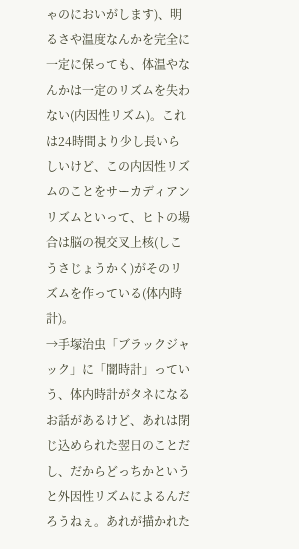ゃのにおいがします)、明るさや温度なんかを完全に一定に保っても、体温やなんかは一定のリズムを失わない(内因性リズム)。これは24時間より少し長いらしいけど、この内因性リズムのことをサーカディアンリズムといって、ヒトの場合は脳の視交叉上核(しこうさじょうかく)がそのリズムを作っている(体内時計)。
→手塚治虫「ブラックジャック」に「闇時計」っていう、体内時計がタネになるお話があるけど、あれは閉じ込められた翌日のことだし、だからどっちかというと外因性リズムによるんだろうねぇ。あれが描かれた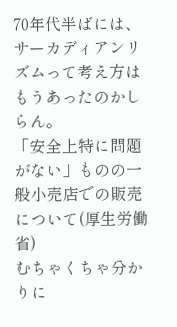70年代半ばには、サーカディアンリズムって考え方はもうあったのかしらん。
「安全上特に問題がない」ものの一般小売店での販売について(厚生労働省)
むちゃくちゃ分かりに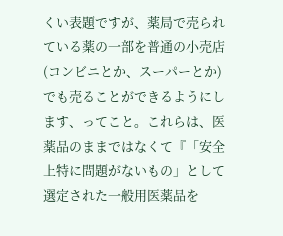くい表題ですが、薬局で売られている薬の一部を普通の小売店(コンビニとか、スーパーとか)でも売ることができるようにします、ってこと。これらは、医薬品のままではなくて『「安全上特に問題がないもの」として選定された一般用医薬品を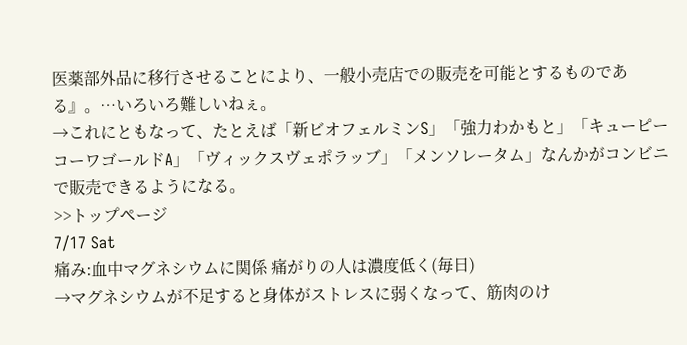医薬部外品に移行させることにより、一般小売店での販売を可能とするものである』。…いろいろ難しいねぇ。
→これにともなって、たとえば「新ビオフェルミンS」「強力わかもと」「キューピーコーワゴールドA」「ヴィックスヴェポラッブ」「メンソレータム」なんかがコンビニで販売できるようになる。
>>トップページ
7/17 Sat
痛み:血中マグネシウムに関係 痛がりの人は濃度低く(毎日)
→マグネシウムが不足すると身体がストレスに弱くなって、筋肉のけ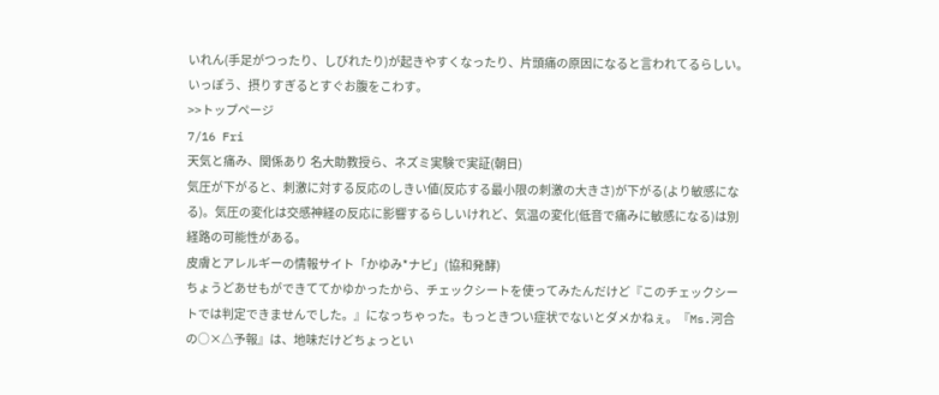いれん(手足がつったり、しびれたり)が起きやすくなったり、片頭痛の原因になると言われてるらしい。いっぽう、摂りすぎるとすぐお腹をこわす。
>>トップページ
7/16 Fri
天気と痛み、関係あり 名大助教授ら、ネズミ実験で実証(朝日)
気圧が下がると、刺激に対する反応のしきい値(反応する最小限の刺激の大きさ)が下がる(より敏感になる)。気圧の変化は交感神経の反応に影響するらしいけれど、気温の変化(低音で痛みに敏感になる)は別経路の可能性がある。
皮膚とアレルギーの情報サイト「かゆみ*ナビ」(協和発酵)
ちょうどあせもができててかゆかったから、チェックシートを使ってみたんだけど『このチェックシートでは判定できませんでした。』になっちゃった。もっときつい症状でないとダメかねぇ。『Ms.河合の○×△予報』は、地味だけどちょっとい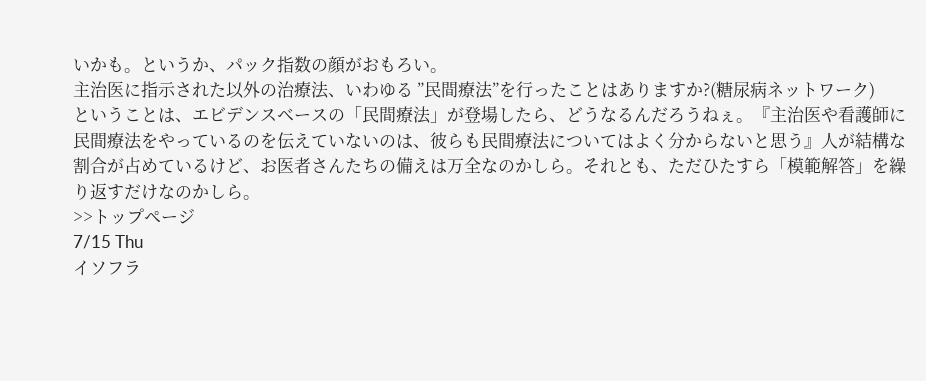いかも。というか、パック指数の顔がおもろい。
主治医に指示された以外の治療法、いわゆる ”民間療法”を行ったことはありますか?(糖尿病ネットワーク)
ということは、エビデンスベースの「民間療法」が登場したら、どうなるんだろうねぇ。『主治医や看護師に民間療法をやっているのを伝えていないのは、彼らも民間療法についてはよく分からないと思う』人が結構な割合が占めているけど、お医者さんたちの備えは万全なのかしら。それとも、ただひたすら「模範解答」を繰り返すだけなのかしら。
>>トップページ
7/15 Thu
イソフラ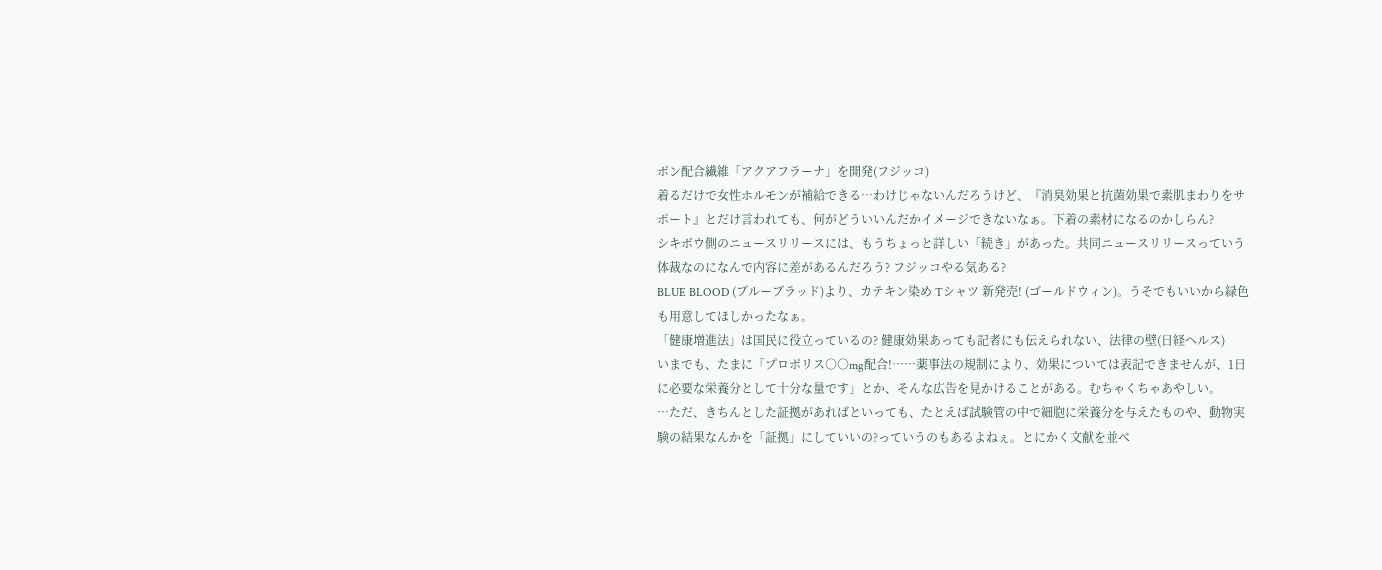ボン配合繊維「アクアフラーナ」を開発(フジッコ)
着るだけで女性ホルモンが補給できる…わけじゃないんだろうけど、『消臭効果と抗菌効果で素肌まわりをサポート』とだけ言われても、何がどういいんだかイメージできないなぁ。下着の素材になるのかしらん?
シキボウ側のニュースリリースには、もうちょっと詳しい「続き」があった。共同ニュースリリースっていう体裁なのになんで内容に差があるんだろう? フジッコやる気ある?
BLUE BLOOD (ブルーブラッド)より、カテキン染め Tシャツ 新発売! (ゴールドウィン)。うそでもいいから緑色も用意してほしかったなぁ。
「健康増進法」は国民に役立っているの? 健康効果あっても記者にも伝えられない、法律の壁(日経ヘルス)
いまでも、たまに「プロポリス○○mg配合!……薬事法の規制により、効果については表記できませんが、1日に必要な栄養分として十分な量です」とか、そんな広告を見かけることがある。むちゃくちゃあやしい。
…ただ、きちんとした証拠があればといっても、たとえば試験管の中で細胞に栄養分を与えたものや、動物実験の結果なんかを「証拠」にしていいの?っていうのもあるよねぇ。とにかく文献を並べ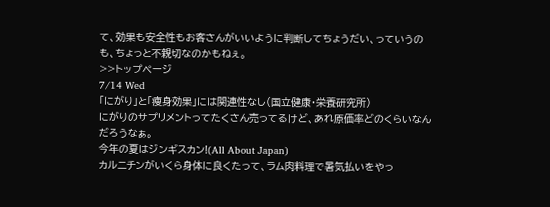て、効果も安全性もお客さんがいいように判断してちょうだい、っていうのも、ちょっと不親切なのかもねぇ。
>>トップページ
7/14 Wed
「にがり」と「痩身効果」には関連性なし(国立健康・栄養研究所)
にがりのサプリメントってたくさん売ってるけど、あれ原価率どのくらいなんだろうなぁ。
今年の夏はジンギスカン!(All About Japan)
カルニチンがいくら身体に良くたって、ラム肉料理で暑気払いをやっ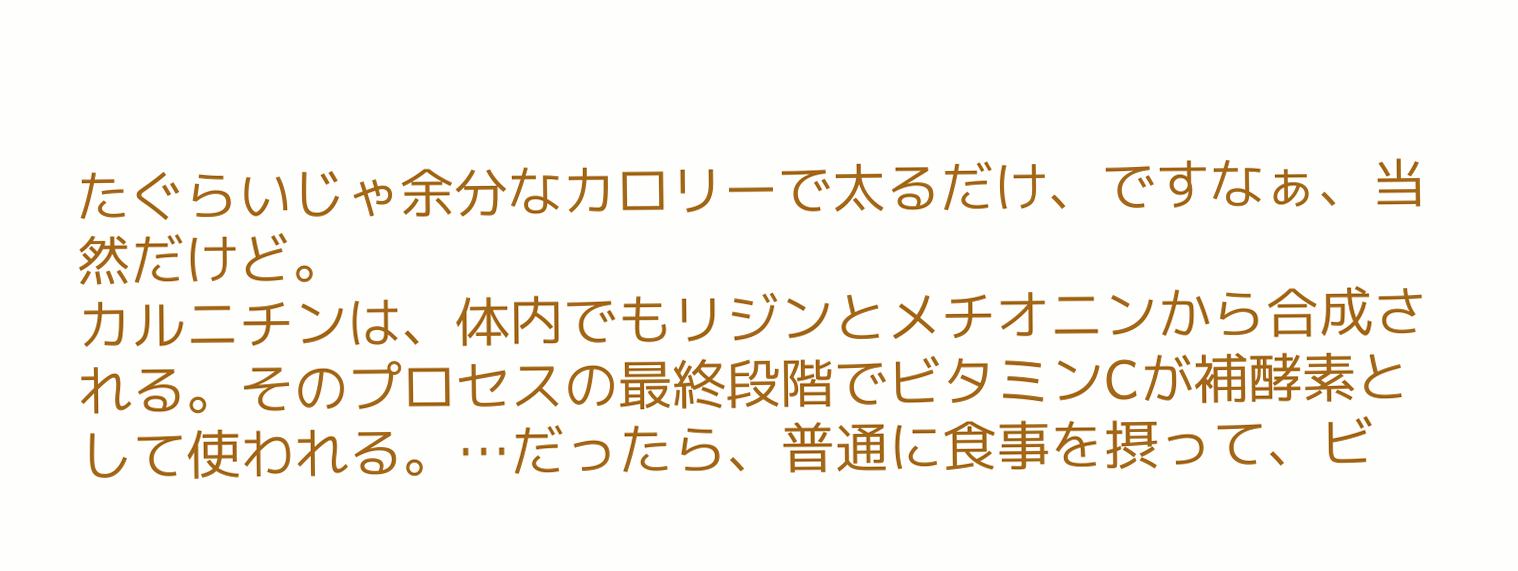たぐらいじゃ余分なカロリーで太るだけ、ですなぁ、当然だけど。
カルニチンは、体内でもリジンとメチオニンから合成される。そのプロセスの最終段階でビタミンCが補酵素として使われる。…だったら、普通に食事を摂って、ビ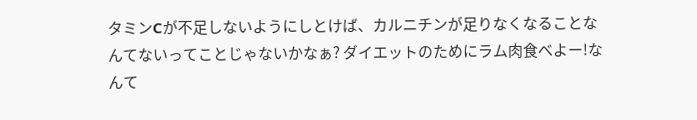タミンCが不足しないようにしとけば、カルニチンが足りなくなることなんてないってことじゃないかなぁ? ダイエットのためにラム肉食べよー!なんて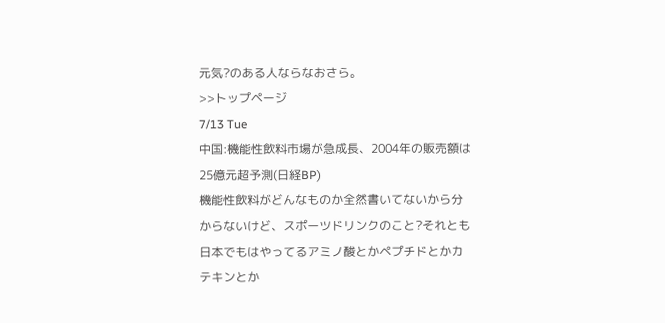元気?のある人ならなおさら。
>>トップページ
7/13 Tue
中国:機能性飲料市場が急成長、2004年の販売額は25億元超予測(日経BP)
機能性飲料がどんなものか全然書いてないから分からないけど、スポーツドリンクのこと?それとも日本でもはやってるアミノ酸とかペプチドとかカテキンとか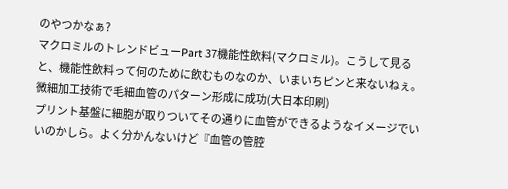のやつかなぁ?
マクロミルのトレンドビューPart 37機能性飲料(マクロミル)。こうして見ると、機能性飲料って何のために飲むものなのか、いまいちピンと来ないねぇ。
微細加工技術で毛細血管のパターン形成に成功(大日本印刷)
プリント基盤に細胞が取りついてその通りに血管ができるようなイメージでいいのかしら。よく分かんないけど『血管の管腔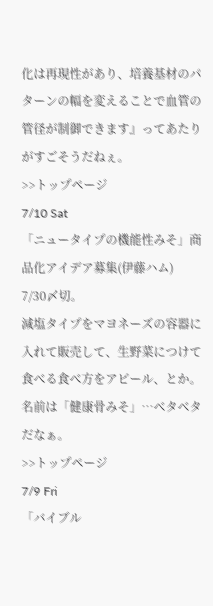化は再現性があり、培養基材のパターンの幅を変えることで血管の管径が制御できます』ってあたりがすごそうだねぇ。
>>トップページ
7/10 Sat
「ニュータイプの機能性みそ」商品化アイデア募集(伊藤ハム)
7/30〆切。
減塩タイプをマヨネーズの容器に入れて販売して、生野菜につけて食べる食べ方をアピール、とか。名前は「健康骨みそ」…ベタベタだなぁ。
>>トップページ
7/9 Fri
「バイブル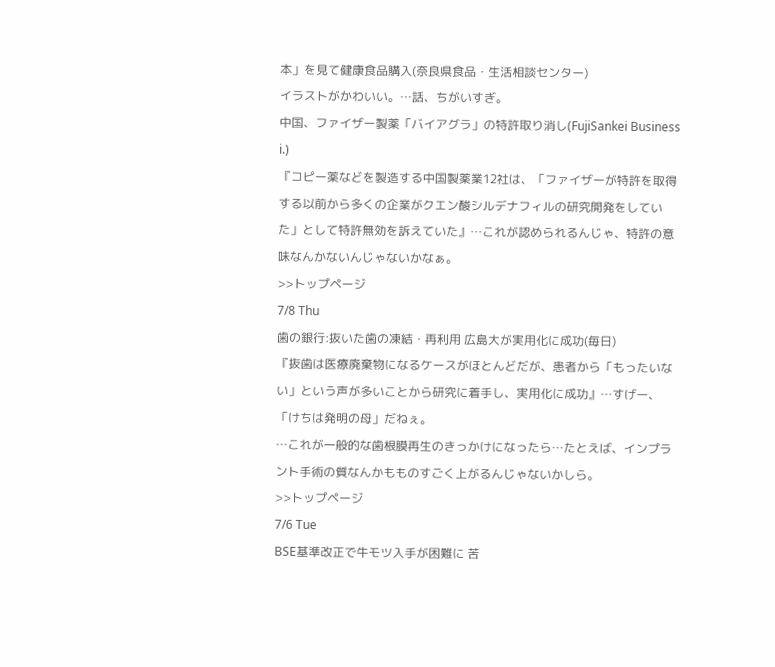本」を見て健康食品購入(奈良県食品・生活相談センター)
イラストがかわいい。…話、ちがいすぎ。
中国、ファイザー製薬「バイアグラ」の特許取り消し(FujiSankei Business i.)
『コピー薬などを製造する中国製薬業12社は、「ファイザーが特許を取得する以前から多くの企業がクエン酸シルデナフィルの研究開発をしていた」として特許無効を訴えていた』…これが認められるんじゃ、特許の意味なんかないんじゃないかなぁ。
>>トップページ
7/8 Thu
歯の銀行:抜いた歯の凍結・再利用 広島大が実用化に成功(毎日)
『抜歯は医療廃棄物になるケースがほとんどだが、患者から「もったいない」という声が多いことから研究に着手し、実用化に成功』…すげー、「けちは発明の母」だねぇ。
…これが一般的な歯根膜再生のきっかけになったら…たとえば、インプラント手術の質なんかもものすごく上がるんじゃないかしら。
>>トップページ
7/6 Tue
BSE基準改正で牛モツ入手が困難に 苦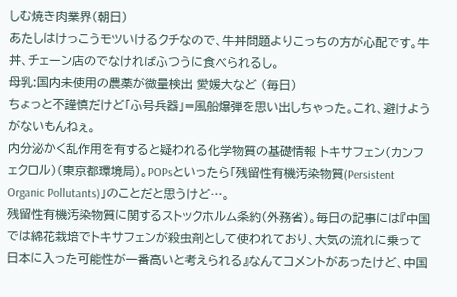しむ焼き肉業界(朝日)
あたしはけっこうモツいけるクチなので、牛丼問題よりこっちの方が心配です。牛丼、チェーン店のでなければふつうに食べられるし。
母乳:国内未使用の農薬が微量検出 愛媛大など (毎日)
ちょっと不謹慎だけど「ふ号兵器」=風船爆弾を思い出しちゃった。これ、避けようがないもんねぇ。
内分泌かく乱作用を有すると疑われる化学物質の基礎情報 トキサフェン(カンフェクロル)(東京都環境局)。POPsといったら「残留性有機汚染物質(Persistent Organic Pollutants)」のことだと思うけど…。
残留性有機汚染物質に関するストックホルム条約(外務省)。毎日の記事には『中国では綿花栽培でトキサフェンが殺虫剤として使われており、大気の流れに乗って日本に入った可能性が一番高いと考えられる』なんてコメントがあったけど、中国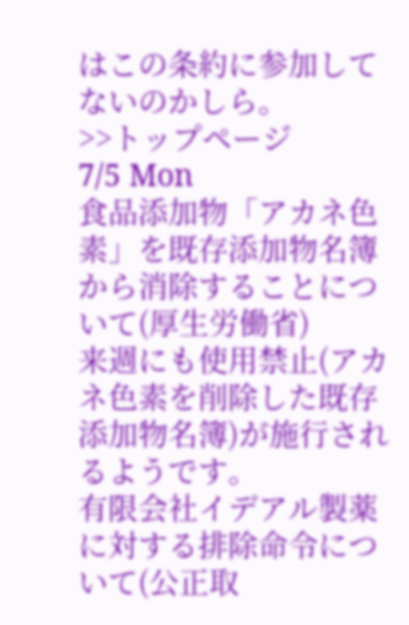はこの条約に参加してないのかしら。
>>トップページ
7/5 Mon
食品添加物「アカネ色素」を既存添加物名簿から消除することについて(厚生労働省)
来週にも使用禁止(アカネ色素を削除した既存添加物名簿)が施行されるようです。
有限会社イデアル製薬に対する排除命令について(公正取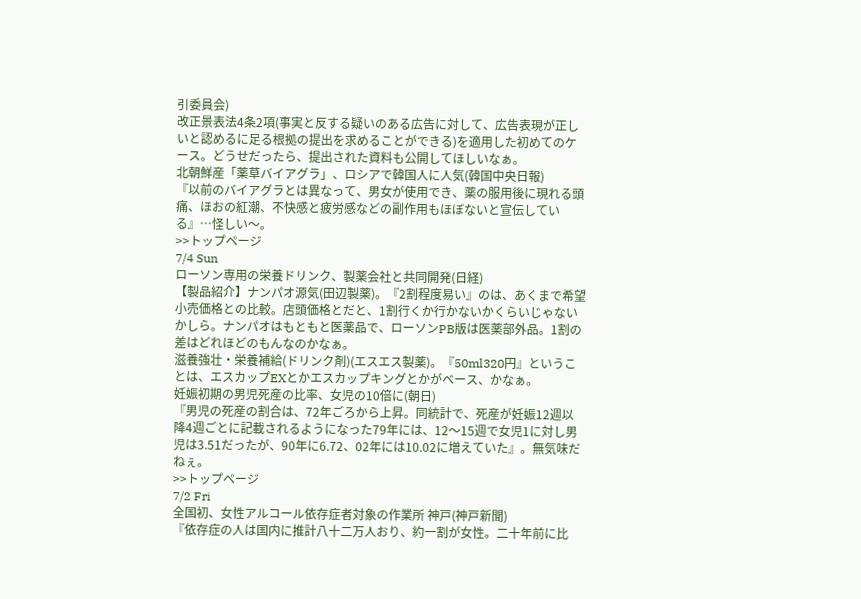引委員会)
改正景表法4条2項(事実と反する疑いのある広告に対して、広告表現が正しいと認めるに足る根拠の提出を求めることができる)を適用した初めてのケース。どうせだったら、提出された資料も公開してほしいなぁ。
北朝鮮産「薬草バイアグラ」、ロシアで韓国人に人気(韓国中央日報)
『以前のバイアグラとは異なって、男女が使用でき、薬の服用後に現れる頭痛、ほおの紅潮、不快感と疲労感などの副作用もほぼないと宣伝している』…怪しい〜。
>>トップページ
7/4 Sun
ローソン専用の栄養ドリンク、製薬会社と共同開発(日経)
【製品紹介】ナンパオ源気(田辺製薬)。『2割程度易い』のは、あくまで希望小売価格との比較。店頭価格とだと、1割行くか行かないかくらいじゃないかしら。ナンパオはもともと医薬品で、ローソンPB版は医薬部外品。1割の差はどれほどのもんなのかなぁ。
滋養強壮・栄養補給(ドリンク剤)(エスエス製薬)。『50ml320円』ということは、エスカップEXとかエスカップキングとかがベース、かなぁ。
妊娠初期の男児死産の比率、女児の10倍に(朝日)
『男児の死産の割合は、72年ごろから上昇。同統計で、死産が妊娠12週以降4週ごとに記載されるようになった79年には、12〜15週で女児1に対し男児は3.51だったが、90年に6.72、02年には10.02に増えていた』。無気味だねぇ。
>>トップページ
7/2 Fri
全国初、女性アルコール依存症者対象の作業所 神戸(神戸新聞)
『依存症の人は国内に推計八十二万人おり、約一割が女性。二十年前に比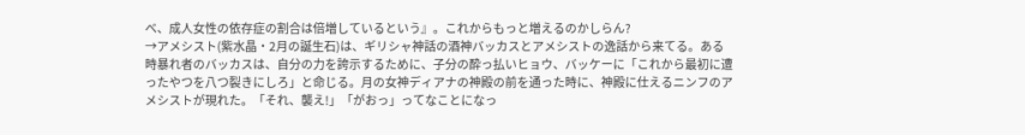べ、成人女性の依存症の割合は倍増しているという』。これからもっと増えるのかしらん?
→アメシスト(紫水晶・2月の誕生石)は、ギリシャ神話の酒神バッカスとアメシストの逸話から来てる。ある時暴れ者のバッカスは、自分の力を誇示するために、子分の酔っ払いヒョウ、バッケーに「これから最初に遭ったやつを八つ裂きにしろ」と命じる。月の女神ディアナの神殿の前を通った時に、神殿に仕えるニンフのアメシストが現れた。「それ、襲え!」「がおっ」ってなことになっ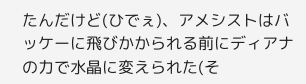たんだけど(ひでぇ)、アメシストはバッケーに飛びかかられる前にディアナの力で水晶に変えられた(そ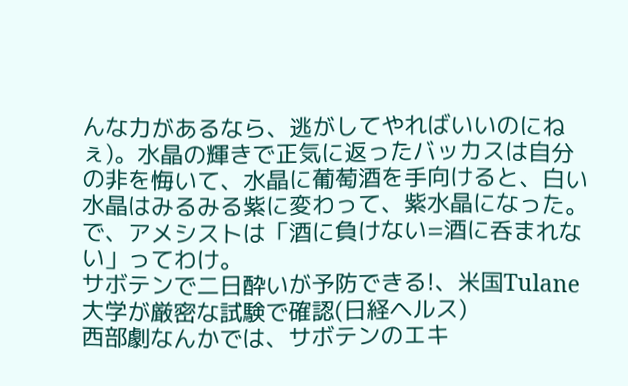んな力があるなら、逃がしてやればいいのにねぇ)。水晶の輝きで正気に返ったバッカスは自分の非を悔いて、水晶に葡萄酒を手向けると、白い水晶はみるみる紫に変わって、紫水晶になった。で、アメシストは「酒に負けない=酒に呑まれない」ってわけ。
サボテンで二日酔いが予防できる!、米国Tulane大学が厳密な試験で確認(日経ヘルス)
西部劇なんかでは、サボテンのエキ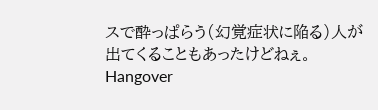スで酔っぱらう(幻覚症状に陥る)人が出てくることもあったけどねぇ。
Hangover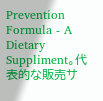Prevention Formula - A Dietary Suppliment。代表的な販売サ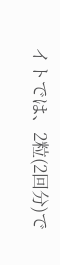イトでは、2粒(2回分)で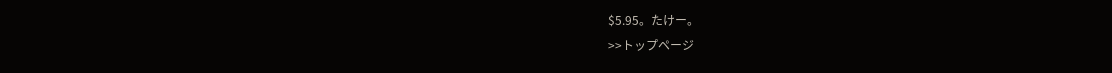$5.95。たけー。
>>トップページ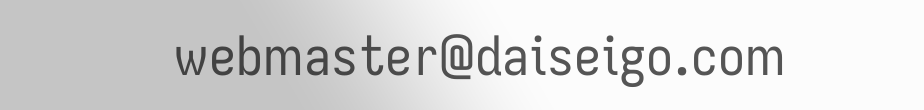webmaster@daiseigo.com